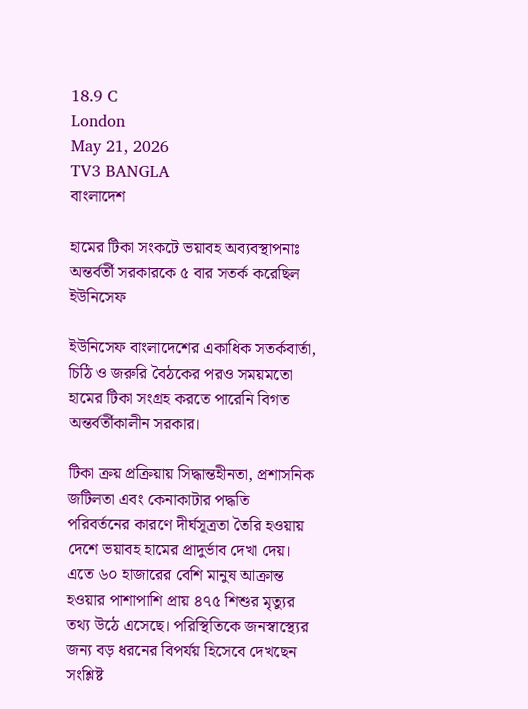18.9 C
London
May 21, 2026
TV3 BANGLA
বাংলাদেশ

হামের টিকা সংকটে ভয়াবহ অব্যবস্থাপনাঃ অন্তর্বর্তী সরকারকে ৫ বার সতর্ক করেছিল ইউনিসেফ

ইউনিসেফ বাংলাদেশের একাধিক সতর্কবার্তা, চিঠি ও জরুরি বৈঠকের পরও সময়মতো হামের টিকা সংগ্রহ করতে পারেনি বিগত অন্তর্বর্তীকালীন সরকার।

টিকা ক্রয় প্রক্রিয়ায় সিদ্ধান্তহীনতা, প্রশাসনিক জটিলতা এবং কেনাকাটার পদ্ধতি পরিবর্তনের কারণে দীর্ঘসূত্রতা তৈরি হওয়ায় দেশে ভয়াবহ হামের প্রাদুর্ভাব দেখা দেয়। এতে ৬০ হাজারের বেশি মানুষ আক্রান্ত হওয়ার পাশাপাশি প্রায় ৪৭৫ শিশুর মৃত্যুর তথ্য উঠে এসেছে। পরিস্থিতিকে জনস্বাস্থ্যের জন্য বড় ধরনের বিপর্যয় হিসেবে দেখছেন সংশ্লিষ্ট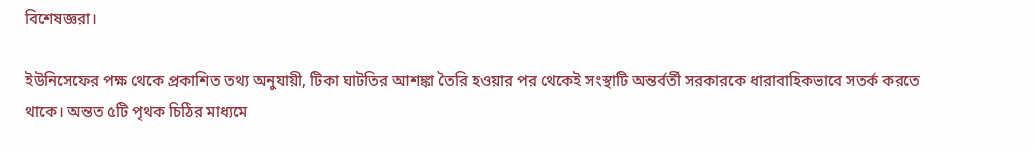বিশেষজ্ঞরা।

ইউনিসেফের পক্ষ থেকে প্রকাশিত তথ্য অনুযায়ী, টিকা ঘাটতির আশঙ্কা তৈরি হওয়ার পর থেকেই সংস্থাটি অন্তর্বর্তী সরকারকে ধারাবাহিকভাবে সতর্ক করতে থাকে। অন্তত ৫টি পৃথক চিঠির মাধ্যমে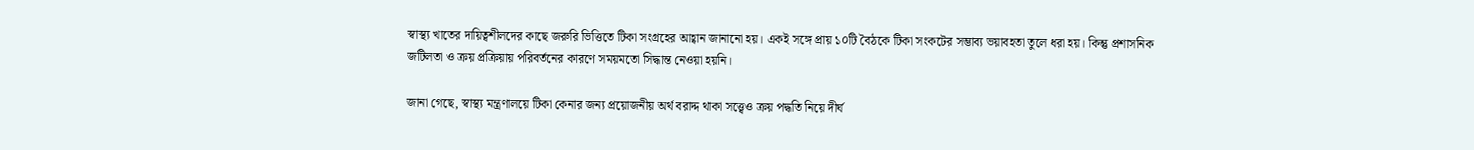স্বাস্থ্য খাতের দায়িত্বশীলদের কাছে জরুরি ভিত্তিতে টিকা সংগ্রহের আহ্বান জানানো হয়। একই সঙ্গে প্রায় ১০টি বৈঠকে টিকা সংকটের সম্ভাব্য ভয়াবহতা তুলে ধরা হয়। কিন্তু প্রশাসনিক জটিলতা ও ক্রয় প্রক্রিয়ায় পরিবর্তনের কারণে সময়মতো সিদ্ধান্ত নেওয়া হয়নি।

জানা গেছে, স্বাস্থ্য মন্ত্রণালয়ে টিকা কেনার জন্য প্রয়োজনীয় অর্থ বরাদ্দ থাকা সত্ত্বেও ক্রয় পদ্ধতি নিয়ে দীর্ঘ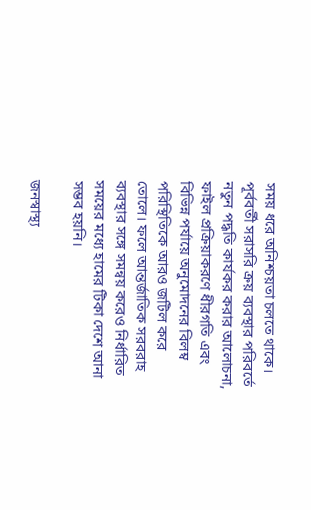সময় ধরে অনিশ্চয়তা চলতে থাকে। পূর্ববর্তী সরাসরি ক্রয় ব্যবস্থার পরিবর্তে নতুন পদ্ধতি কার্যকর করার আলোচনা, ফাইল প্রক্রিয়াকরণে ধীরগতি এবং বিভিন্ন পর্যায়ে অনুমোদনের বিলম্ব পরিস্থিতিকে আরও জটিল করে তোলে। ফলে আন্তর্জাতিক সরবরাহ ব্যবস্থার সঙ্গে সমন্বয় করেও নির্ধারিত সময়ের মধ্যে হামের টিকা দেশে আনা সম্ভব হয়নি।

জনস্বাস্থ্য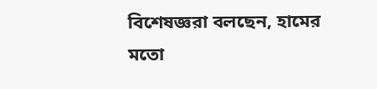বিশেষজ্ঞরা বলছেন, হামের মতো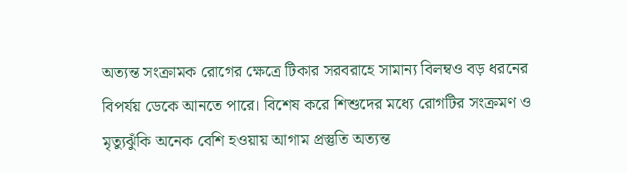অত্যন্ত সংক্রামক রোগের ক্ষেত্রে টিকার সরবরাহে সামান্য বিলম্বও বড় ধরনের বিপর্যয় ডেকে আনতে পারে। বিশেষ করে শিশুদের মধ্যে রোগটির সংক্রমণ ও মৃত্যুঝুঁকি অনেক বেশি হওয়ায় আগাম প্রস্তুতি অত্যন্ত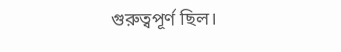গুরুত্বপূর্ণ ছিল।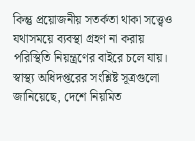কিন্তু প্রয়োজনীয় সতর্কতা থাকা সত্ত্বেও যথাসময়ে ব্যবস্থা গ্রহণ না করায় পরিস্থিতি নিয়ন্ত্রণের বাইরে চলে যায়।
স্বাস্থ্য অধিদপ্তরের সংশ্লিষ্ট সূত্রগুলো জানিয়েছে, দেশে নিয়মিত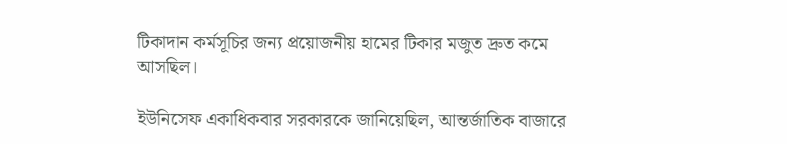টিকাদান কর্মসূচির জন্য প্রয়োজনীয় হামের টিকার মজুত দ্রুত কমে আসছিল।

ইউনিসেফ একাধিকবার সরকারকে জানিয়েছিল, আন্তর্জাতিক বাজারে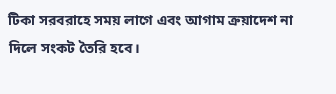টিকা সরবরাহে সময় লাগে এবং আগাম ক্রয়াদেশ না দিলে সংকট তৈরি হবে।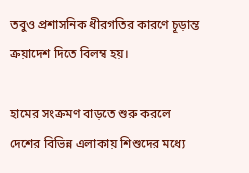তবুও প্রশাসনিক ধীরগতির কারণে চূড়ান্ত ক্রয়াদেশ দিতে বিলম্ব হয়।

হামের সংক্রমণ বাড়তে শুরু করলে দেশের বিভিন্ন এলাকায় শিশুদের মধ্যে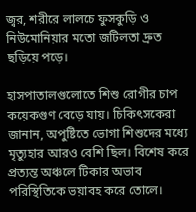জ্বর, শরীরে লালচে ফুসকুড়ি ও নিউমোনিয়ার মতো জটিলতা দ্রুত ছড়িয়ে পড়ে।

হাসপাতালগুলোতে শিশু রোগীর চাপ কয়েকগুণ বেড়ে যায়। চিকিৎসকেরা জানান, অপুষ্টিতে ভোগা শিশুদের মধ্যে মৃত্যুহার আরও বেশি ছিল। বিশেষ করে প্রত্যন্ত অঞ্চলে টিকার অভাব পরিস্থিতিকে ভয়াবহ করে তোলে।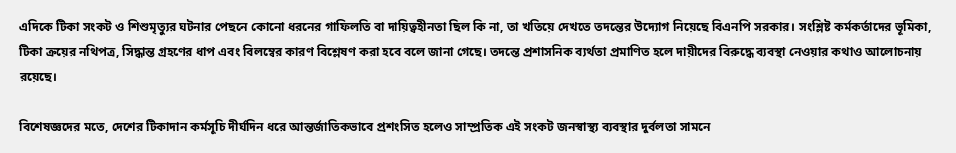এদিকে টিকা সংকট ও শিশুমৃত্যুর ঘটনার পেছনে কোনো ধরনের গাফিলতি বা দায়িত্বহীনতা ছিল কি না, তা খতিয়ে দেখতে তদন্তের উদ্যোগ নিয়েছে বিএনপি সরকার। সংশ্লিষ্ট কর্মকর্তাদের ভূমিকা, টিকা ক্রয়ের নথিপত্র, সিদ্ধান্ত গ্রহণের ধাপ এবং বিলম্বের কারণ বিশ্লেষণ করা হবে বলে জানা গেছে। তদন্তে প্রশাসনিক ব্যর্থতা প্রমাণিত হলে দায়ীদের বিরুদ্ধে ব্যবস্থা নেওয়ার কথাও আলোচনায় রয়েছে।

বিশেষজ্ঞদের মতে, দেশের টিকাদান কর্মসূচি দীর্ঘদিন ধরে আন্তর্জাতিকভাবে প্রশংসিত হলেও সাম্প্রতিক এই সংকট জনস্বাস্থ্য ব্যবস্থার দুর্বলতা সামনে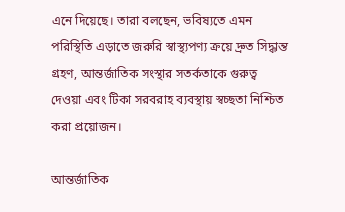এনে দিয়েছে। তারা বলছেন, ভবিষ্যতে এমন পরিস্থিতি এড়াতে জরুরি স্বাস্থ্যপণ্য ক্রয়ে দ্রুত সিদ্ধান্ত গ্রহণ, আন্তর্জাতিক সংস্থার সতর্কতাকে গুরুত্ব দেওয়া এবং টিকা সরবরাহ ব্যবস্থায় স্বচ্ছতা নিশ্চিত করা প্রয়োজন।

আন্তর্জাতিক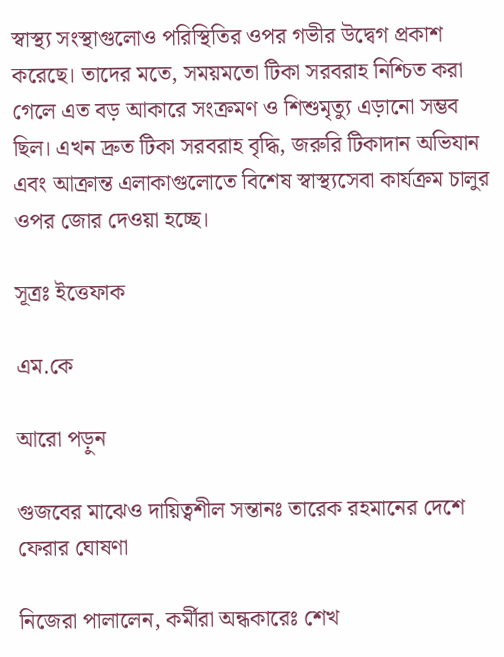স্বাস্থ্য সংস্থাগুলোও পরিস্থিতির ওপর গভীর উদ্বেগ প্রকাশ করেছে। তাদের মতে, সময়মতো টিকা সরবরাহ নিশ্চিত করা গেলে এত বড় আকারে সংক্রমণ ও শিশুমৃত্যু এড়ানো সম্ভব ছিল। এখন দ্রুত টিকা সরবরাহ বৃদ্ধি, জরুরি টিকাদান অভিযান এবং আক্রান্ত এলাকাগুলোতে বিশেষ স্বাস্থ্যসেবা কার্যক্রম চালুর ওপর জোর দেওয়া হচ্ছে।

সূত্রঃ ইত্তেফাক

এম.কে

আরো পড়ুন

গুজবের মাঝেও দায়িত্বশীল সন্তানঃ তারেক রহমানের দেশে ফেরার ঘোষণা

নিজেরা পালালেন, কর্মীরা অন্ধকারেঃ শেখ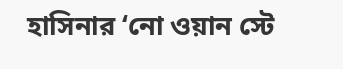হাসিনার ‘নো ওয়ান স্টে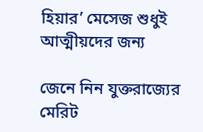হিয়ার’ মেসেজ শুধুই আত্মীয়দের জন্য

জেনে নিন যুক্তরাজ্যের মেরিট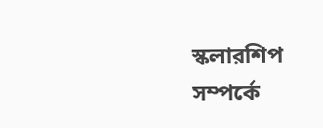স্কলারশিপ সম্পর্কে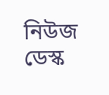নিউজ ডেস্ক